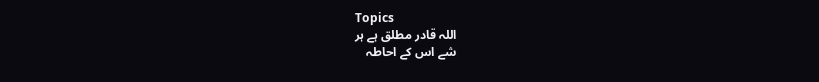Topics
اللہ قادر مطلق ہے ہر
شے اس کے احاطہ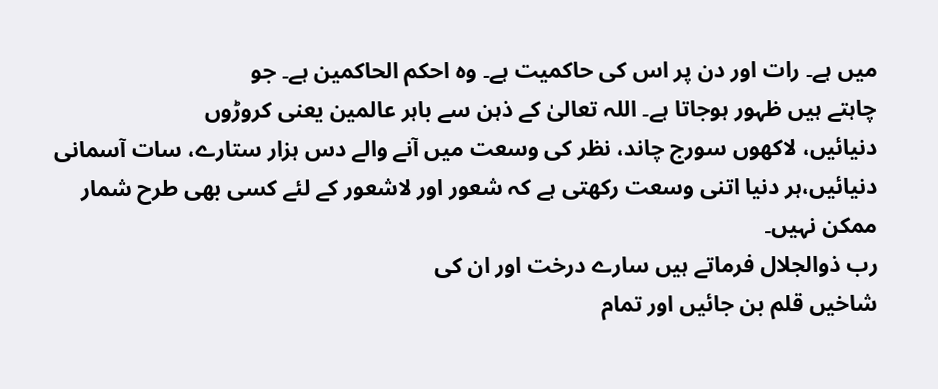میں ہے۔ رات اور دن پر اس کی حاکمیت ہے۔ وہ احکم الحاکمین ہے۔ جو
چاہتے ہیں ظہور ہوجاتا ہے۔ اللہ تعالیٰ کے ذہن سے باہر عالمین یعنی کروڑوں
دنیائیں، لاکھوں سورج چاند، نظر کی وسعت میں آنے والے دس ہزار ستارے، سات آسمانی
دنیائیں،ہر دنیا اتنی وسعت رکھتی ہے کہ شعور اور لاشعور کے لئے کسی بھی طرح شمار
ممکن نہیں۔
رب ذوالجلال فرماتے ہیں سارے درخت اور ان کی
شاخیں قلم بن جائیں اور تمام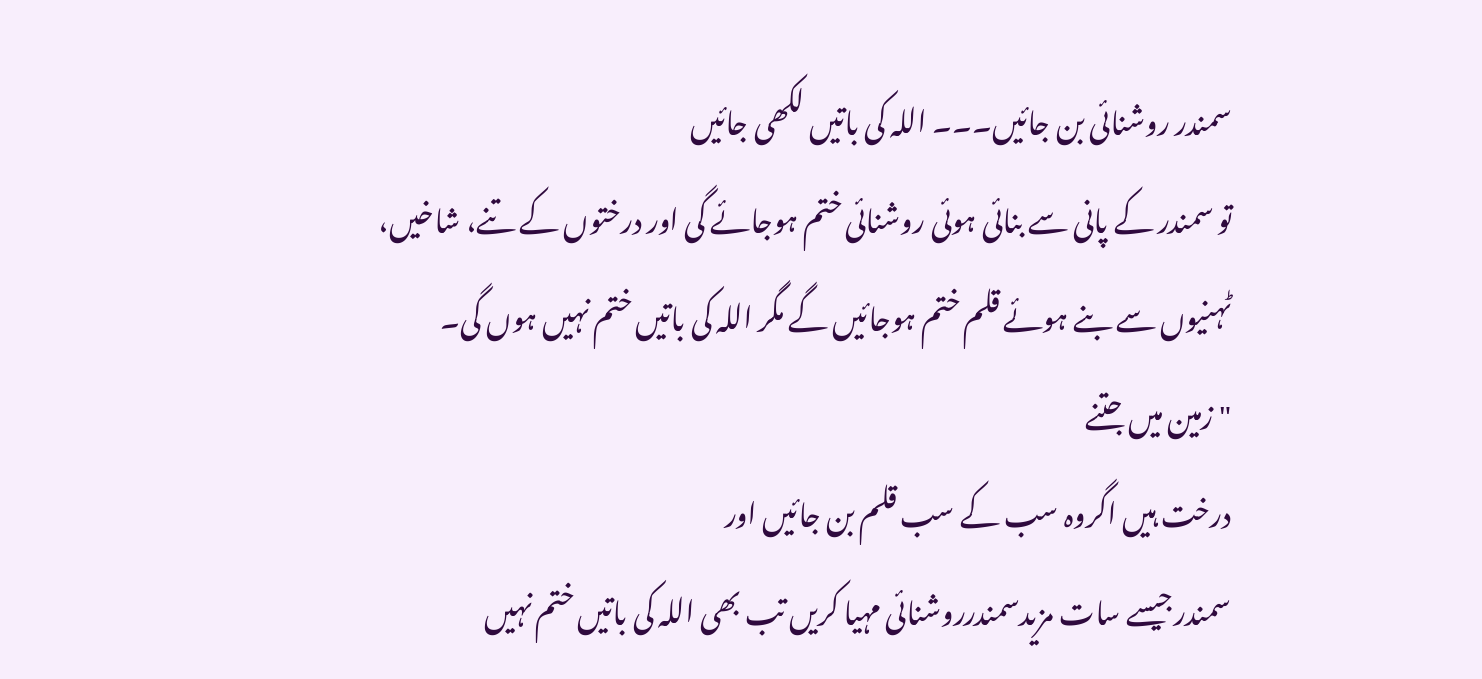سمندر روشنائی بن جائیں۔۔۔ اللہ کی باتیں لکھی جائیں
تو سمندر کے پانی سے بنائی ہوئی روشنائی ختم ہوجائے گی اور درختوں کے تنے، شاخیں،
ٹہنیوں سے بنے ہوئے قلم ختم ہوجائیں گے مگر اللہ کی باتیں ختم نہیں ہوں گی۔
" زمین میں جتنے
درخت ہیں اگروہ سب کے سب قلم بن جائیں اور
سمندرجیسے سات مزیدسمندرروشنائی مہیا کریں تب بھی اللہ کی باتیں ختم نہیں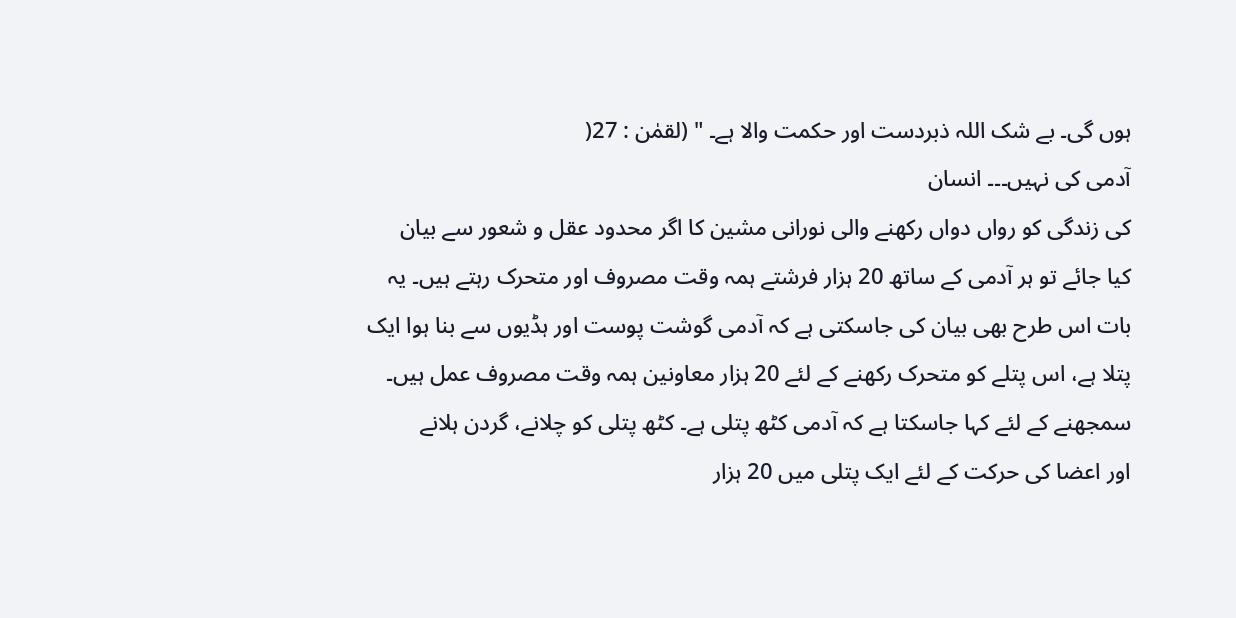ہوں گی۔ بے شک اللہ ذبردست اور حکمت والا ہے۔ " (لقمٰن : 27(
آدمی کی نہیں۔۔۔ انسان
کی زندگی کو رواں دواں رکھنے والی نورانی مشین کا اگر محدود عقل و شعور سے بیان
کیا جائے تو ہر آدمی کے ساتھ 20 ہزار فرشتے ہمہ وقت مصروف اور متحرک رہتے ہیں۔ یہ
بات اس طرح بھی بیان کی جاسکتی ہے کہ آدمی گوشت پوست اور ہڈیوں سے بنا ہوا ایک
پتلا ہے، اس پتلے کو متحرک رکھنے کے لئے 20 ہزار معاونین ہمہ وقت مصروف عمل ہیں۔
سمجھنے کے لئے کہا جاسکتا ہے کہ آدمی کٹھ پتلی ہے۔ کٹھ پتلی کو چلانے، گردن ہلانے
اور اعضا کی حرکت کے لئے ایک پتلی میں 20 ہزار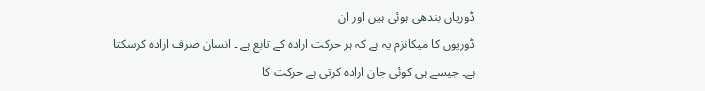ڈوریاں بندھی ہوئی ہیں اور ان
ڈوریوں کا میکانزم یہ ہے کہ ہر حرکت ارادہ کے تابع ہے ۔ انسان صرف ارادہ کرسکتا
ہے۔ جیسے ہی کوئی جان ارادہ کرتی ہے حرکت کا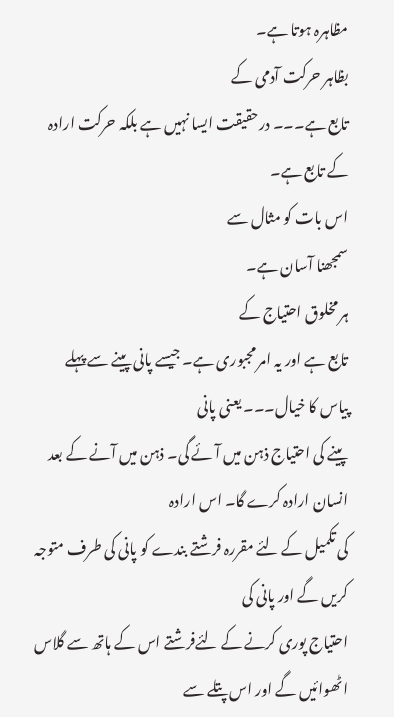مظاہرہ ہوتا ہے۔
بظاہر حرکت آدمی کے
تابع ہے۔۔۔ درحقیقت ایسا نہیں ہے بلکہ حرکت ارادہ کے تابع ہے۔
اس بات کو مثال سے
سمجھنا آسان ہے۔
ہر مخلوق احتیاج کے
تابع ہے اور یہ امر مجبوری ہے۔ جیسے پانی پینے سے پہلے پیاس کا خیال۔۔۔ یعنی پانی
پینے کی احتیاج ذہن میں آئے گی۔ ذہن میں آنے کے بعد انسان ارادہ کرے گا۔ اس ارادہ
کی تکمیل کے لئے مقررہ فرشتے بندے کو پانی کی طرف متوجہ کریں گے اور پانی کی
احتیاج پوری کرنے کے لئےفرشتے اس کے ہاتھ سے گلاس اٹھوائیں گے اور اس پتلے سے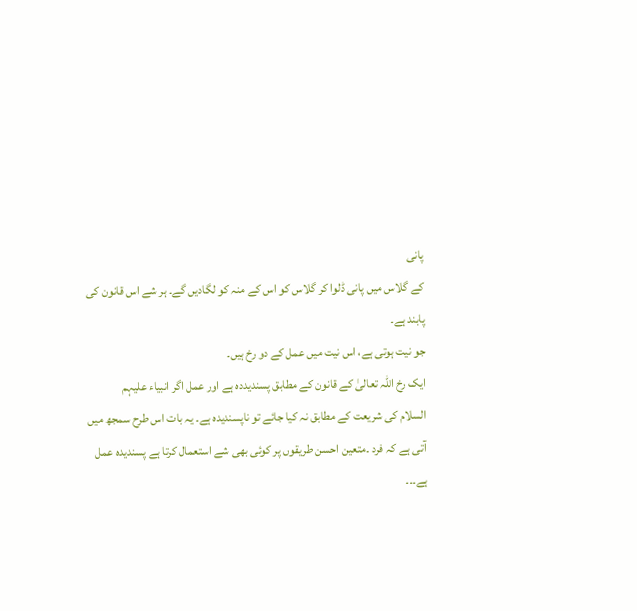پانی
کے گلاس میں پانی ڈلوا کر گلاس کو اس کے منہ کو لگادیں گے۔ ہر شے اس قانون کی
پابند ہے۔
جو نیت ہوتی ہے، اس نیت میں عمل کے دو رخ ہیں۔
ایک رخ اللہ تعالیٰ کے قانون کے مطابق پسندیددہ ہے اور عمل اگر انبیاء علیہم
السلام کی شریعت کے مطابق نہ کیا جائے تو ناپسندیدہ ہے۔ یہ بات اس طرح سمجھ میں
آتی ہے کہ فرد ۔متعین احسن طریقوں پر کوئی بھی شے استعمال کرتا ہے پسندیدہ عمل
ہے۔۔۔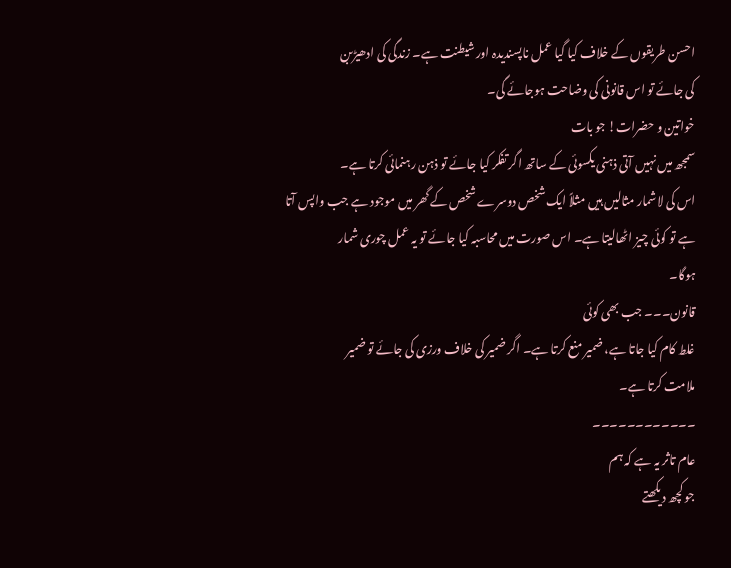احسن طریقوں کے خلاف کیا گیا عمل ناپسندیدہ اور شیطنت ہے۔ زندگی کی ادھیڑبن
کی جائے تو اس قانونی کی وضاحت ہوجائے گی۔
خواتین و حضرات! جو بات
سمجھ میں نہیں آتی ذہنی یکسوئی کے ساتھ اگر تفکر کیا جائے تو ذہن رہنمائی کرتا ہے۔
اس کی لاشمار مثالیں ہیں مثلاً ایک شخص دوسرے شخص کے گھر میں موجود ہے جب واپس آتا
ہے تو کوئی چیز اٹھالیتا ہے۔ اس صورت میں محاسبہ کیا جائے تو یہ عمل چوری شمار
ہوگا۔
قانون۔۔۔ جب بھی کوئی
غلط کام کیا جاتا ہے، ضمیر منع کرتا ہے۔ اگر ضمیر کی خلاف ورزی کی جائے تو ضمیر
ملامت کرتا ہے۔
۔۔۔۔۔۔۔۔۔۔۔۔
عام تاثر یہ ہے کہ ہم
جو کچھ دیکھتے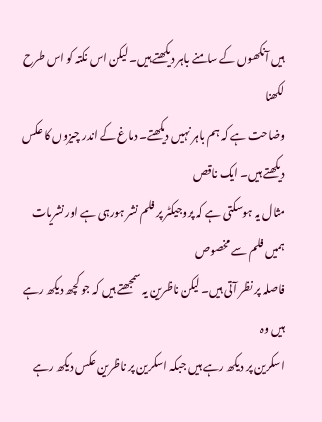ہیں آنکھوں کے سامنے باہر دیکھتے ہیں۔ لیکن اس نکتہ کو اس طرح لکھنا
وضاحت ہے کہ ہم باہر نہیں دیکھتے۔ دماغ کے اندر چیزوں کا عکس دیکھتے ہیں۔ ایک ناقص
مثال یہ ہوسکتی ہے کہ پروجیکٹر پر فلم نشر ہورہی ہے اور نشریات ہمیں فلم سے مخصوص
فاصلہ پر نظر آتی ہیں۔ لیکن ناظرین یہ سمجھتے ہیں کہ جو کچھ دیکھ رہے ہیں وہ
اسکرین پر دیکھ رہے ہیں جبکہ اسکرین پر ناظرین عکس دیکھ رہے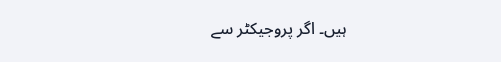ہیں۔ اگر پروجیکٹر سے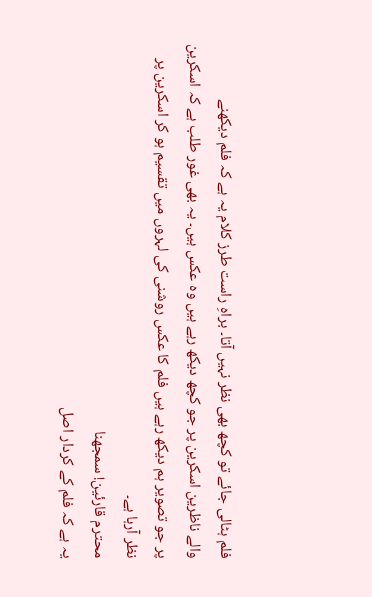فلم ہٹالی جائے تو کچھ بھی نظر نہیں آتا۔ براہِ راست طرز کلام یہ ہے کہ فلم دیکھنے
والے ناظرین اسکرین پر جو کچھ دیکھ رہے ہیں وہ عکس ہیں۔ یہ بھی غور طلب ہے کہ اسکرین
پر جو تصویر ہم دیکھ رہے ہیں فلم کا عکس روشنی کی لہروں میں تقسیم ہو کر اسکرین پر
نظر آرہا ہے۔
محترم قارئین! سمجھنا
یہ ہے کہ فلم کے کردار اصل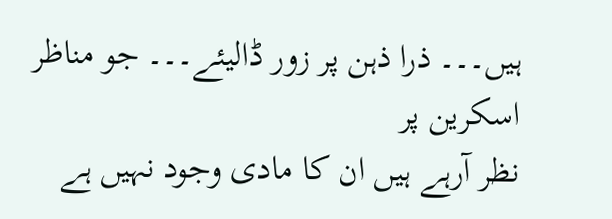ہیں۔۔۔ ذرا ذہن پر زور ڈالیئے۔۔۔ جو مناظر اسکرین پر
نظر آرہے ہیں ان کا مادی وجود نہیں ہے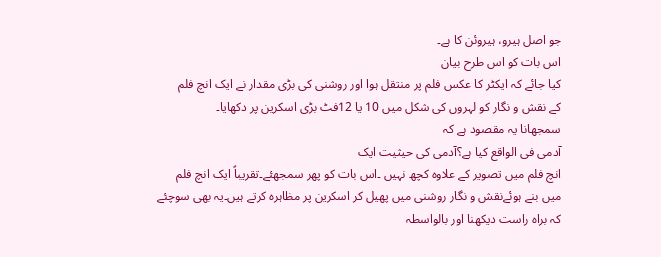جو اصل ہیرو، ہیروئن کا ہے۔
اس بات کو اس طرح بیان
کیا جائے کہ ایکٹر کا عکس فلم پر منتقل ہوا اور روشنی کی بڑی مقدار نے ایک انچ فلم
کے نقش و نگار کو لہروں کی شکل میں 10 یا 12فٹ بڑی اسکرین پر دکھایا۔
سمجھانا یہ مقصود ہے کہ
آدمی فی الواقع کیا ہے؟آدمی کی حیثیت ایک
انچ فلم میں تصویر کے علاوہ کچھ نہیں ۔اس بات کو پھر سمجھئے۔تقریباً ایک انچ فلم
میں بنے ہوئےنقش و نگار روشنی میں پھیل کر اسکرین پر مظاہرہ کرتے ہیں۔یہ بھی سوچئے
کہ براہ راست دیکھنا اور بالواسطہ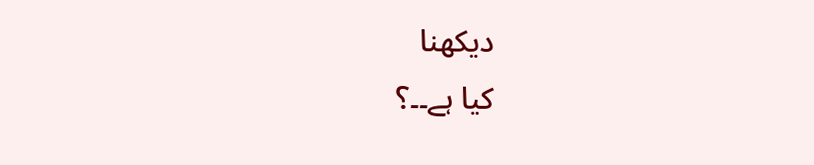دیکھنا
کیا ہے۔۔؟